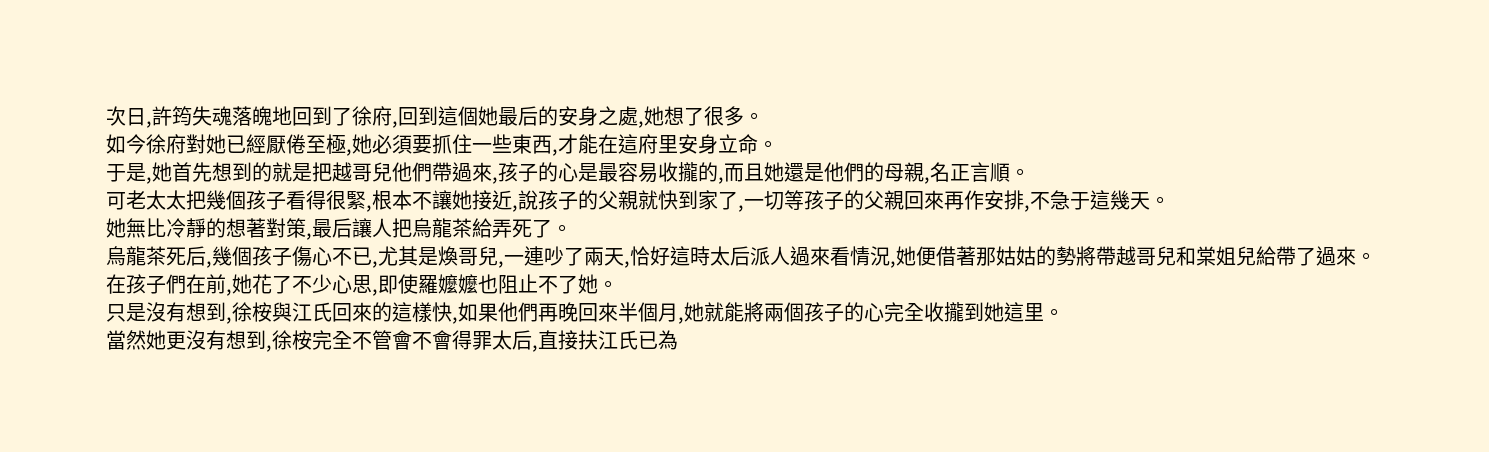次日,許筠失魂落魄地回到了徐府,回到這個她最后的安身之處,她想了很多。
如今徐府對她已經厭倦至極,她必須要抓住一些東西,才能在這府里安身立命。
于是,她首先想到的就是把越哥兒他們帶過來,孩子的心是最容易收攏的,而且她還是他們的母親,名正言順。
可老太太把幾個孩子看得很緊,根本不讓她接近,說孩子的父親就快到家了,一切等孩子的父親回來再作安排,不急于這幾天。
她無比冷靜的想著對策,最后讓人把烏龍茶給弄死了。
烏龍茶死后,幾個孩子傷心不已,尤其是煥哥兒,一連吵了兩天,恰好這時太后派人過來看情況,她便借著那姑姑的勢將帶越哥兒和棠姐兒給帶了過來。
在孩子們在前,她花了不少心思,即使羅嬤嬤也阻止不了她。
只是沒有想到,徐桉與江氏回來的這樣快,如果他們再晚回來半個月,她就能將兩個孩子的心完全收攏到她這里。
當然她更沒有想到,徐桉完全不管會不會得罪太后,直接扶江氏已為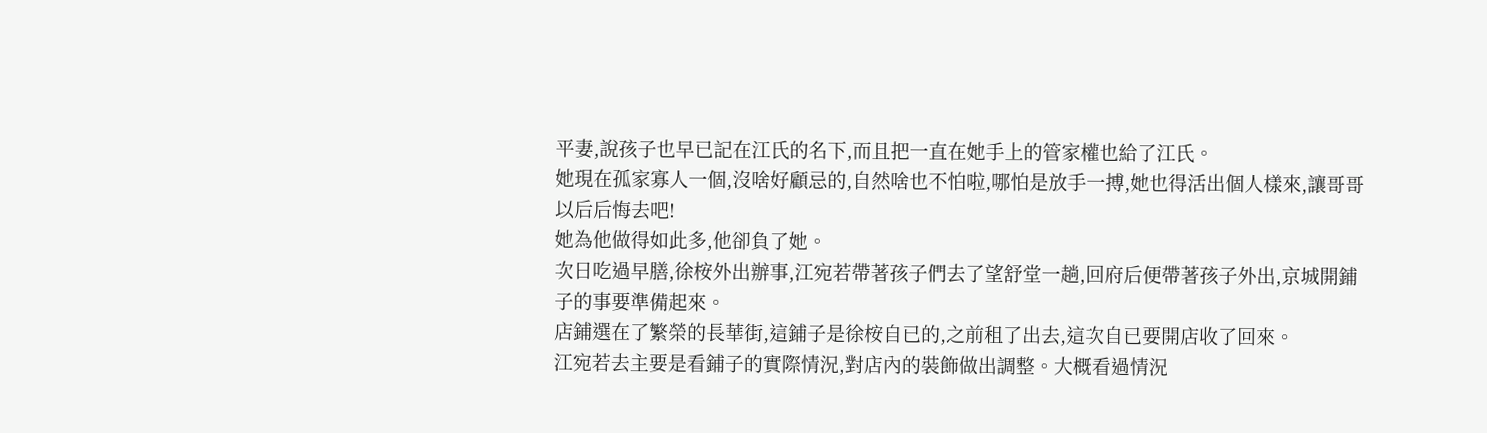平妻,說孩子也早已記在江氏的名下,而且把一直在她手上的管家權也給了江氏。
她現在孤家寡人一個,沒啥好顧忌的,自然啥也不怕啦,哪怕是放手一搏,她也得活出個人樣來,讓哥哥以后后悔去吧!
她為他做得如此多,他卻負了她。
次日吃過早膳,徐桉外出辦事,江宛若帶著孩子們去了望舒堂一趟,回府后便帶著孩子外出,京城開鋪子的事要準備起來。
店鋪選在了繁榮的長華街,這鋪子是徐桉自已的,之前租了出去,這次自已要開店收了回來。
江宛若去主要是看鋪子的實際情況,對店內的裝飾做出調整。大概看過情況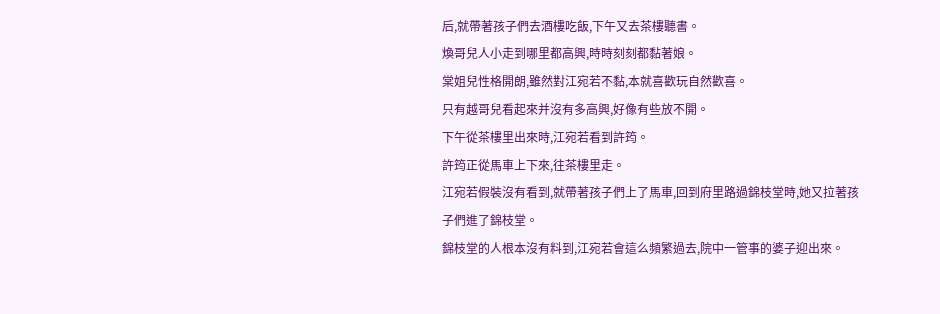后,就帶著孩子們去酒樓吃飯,下午又去茶樓聽書。
煥哥兒人小走到哪里都高興,時時刻刻都黏著娘。
棠姐兒性格開朗,雖然對江宛若不黏,本就喜歡玩自然歡喜。
只有越哥兒看起來并沒有多高興,好像有些放不開。
下午從茶樓里出來時,江宛若看到許筠。
許筠正從馬車上下來,往茶樓里走。
江宛若假裝沒有看到,就帶著孩子們上了馬車,回到府里路過錦枝堂時,她又拉著孩子們進了錦枝堂。
錦枝堂的人根本沒有料到,江宛若會這么頻繁過去,院中一管事的婆子迎出來。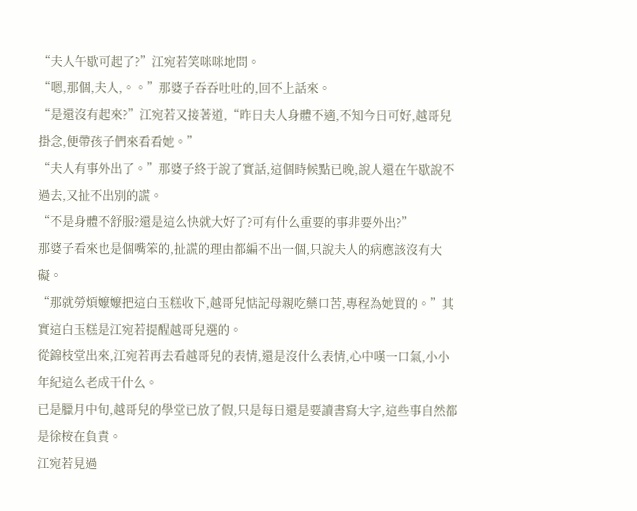“夫人午歇可起了?”江宛若笑咪咪地問。
“嗯,那個,夫人,。。”那婆子吞吞吐吐的,回不上話來。
“是還沒有起來?”江宛若又接著道,“昨日夫人身體不適,不知今日可好,越哥兒掛念,便帶孩子們來看看她。”
“夫人有事外出了。”那婆子終于說了實話,這個時候點已晚,說人還在午歇說不過去,又扯不出別的謊。
“不是身體不舒服?還是這么快就大好了?可有什么重要的事非要外出?”
那婆子看來也是個嘴笨的,扯謊的理由都編不出一個,只說夫人的病應該沒有大礙。
“那就勞煩嬤嬤把這白玉糕收下,越哥兒惦記母親吃藥口苦,專程為她買的。”其實這白玉糕是江宛若提醒越哥兒選的。
從錦枝堂出來,江宛若再去看越哥兒的表情,還是沒什么表情,心中嘆一口氣,小小年紀這么老成干什么。
已是臘月中旬,越哥兒的學堂已放了假,只是每日還是要讀書寫大字,這些事自然都是徐桉在負責。
江宛若見過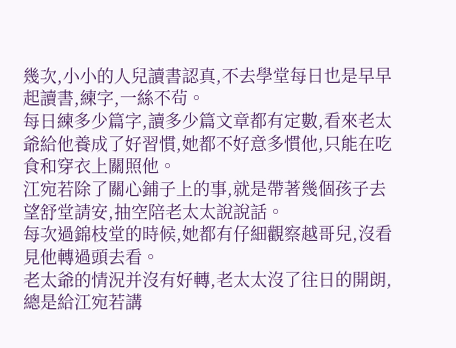幾次,小小的人兒讀書認真,不去學堂每日也是早早起讀書,練字,一絲不茍。
每日練多少篇字,讀多少篇文章都有定數,看來老太爺給他養成了好習慣,她都不好意多慣他,只能在吃食和穿衣上關照他。
江宛若除了關心鋪子上的事,就是帶著幾個孩子去望舒堂請安,抽空陪老太太說說話。
每次過錦枝堂的時候,她都有仔細觀察越哥兒,沒看見他轉過頭去看。
老太爺的情況并沒有好轉,老太太沒了往日的開朗,總是給江宛若講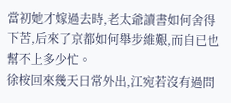當初她才嫁過去時,老太爺讀書如何舍得下苦,后來了京都如何舉步維艱,而自已也幫不上多少忙。
徐桉回來幾天日常外出,江宛若沒有過問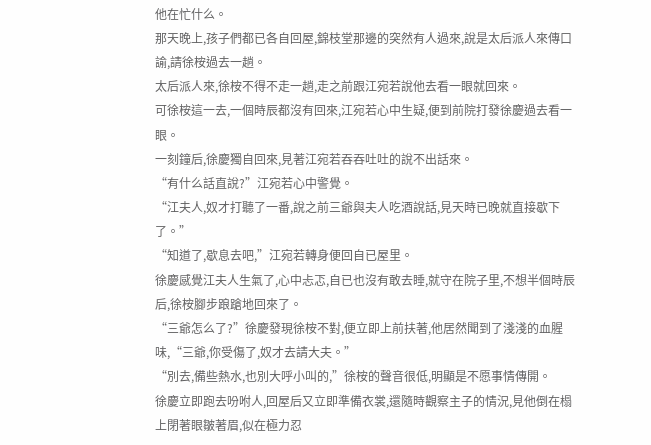他在忙什么。
那天晚上,孩子們都已各自回屋,錦枝堂那邊的突然有人過來,說是太后派人來傳口諭,請徐桉過去一趟。
太后派人來,徐桉不得不走一趟,走之前跟江宛若說他去看一眼就回來。
可徐桉這一去,一個時辰都沒有回來,江宛若心中生疑,便到前院打發徐慶過去看一眼。
一刻鐘后,徐慶獨自回來,見著江宛若吞吞吐吐的說不出話來。
“有什么話直說?”江宛若心中警覺。
“江夫人,奴才打聽了一番,說之前三爺與夫人吃酒說話,見天時已晚就直接歇下了。”
“知道了,歇息去吧,”江宛若轉身便回自已屋里。
徐慶感覺江夫人生氣了,心中忐忑,自已也沒有敢去睡,就守在院子里,不想半個時辰后,徐桉腳步踉蹌地回來了。
“三爺怎么了?”徐慶發現徐桉不對,便立即上前扶著,他居然聞到了淺淺的血腥味,“三爺,你受傷了,奴才去請大夫。”
“別去,備些熱水,也別大呼小叫的,”徐桉的聲音很低,明顯是不愿事情傳開。
徐慶立即跑去吩咐人,回屋后又立即準備衣裳,還隨時觀察主子的情況,見他倒在榻上閉著眼皺著眉,似在極力忍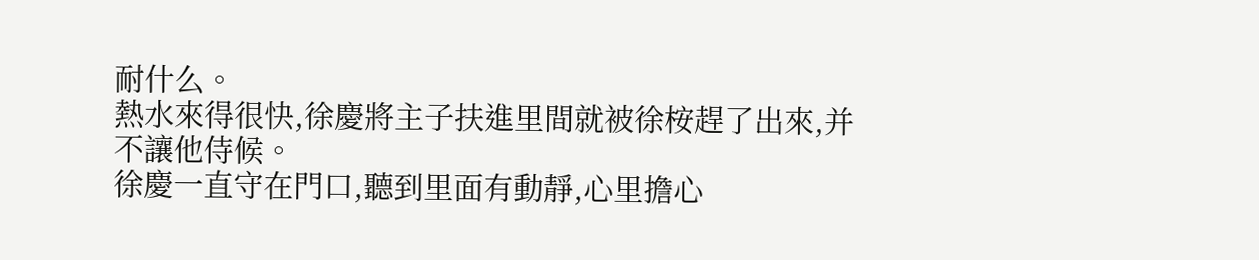耐什么。
熱水來得很快,徐慶將主子扶進里間就被徐桉趕了出來,并不讓他侍候。
徐慶一直守在門口,聽到里面有動靜,心里擔心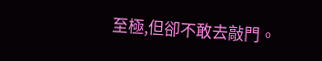至極,但卻不敢去敲門。